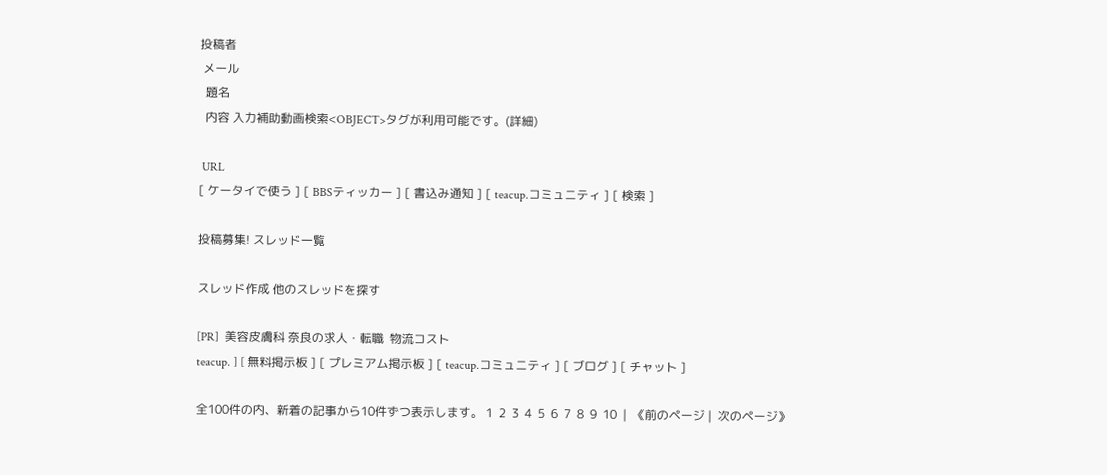投稿者
 メール
  題名
  内容 入力補助動画検索<OBJECT>タグが利用可能です。(詳細)

 URL
[ ケータイで使う ] [ BBSティッカー ] [ 書込み通知 ] [ teacup.コミュニティ ] [ 検索 ]

投稿募集! スレッド一覧

スレッド作成 他のスレッドを探す

[PR]  美容皮膚科 奈良の求人・転職  物流コスト
teacup. ] [ 無料掲示板 ] [ プレミアム掲示板 ] [ teacup.コミュニティ ] [ ブログ ] [ チャット ]

全100件の内、新着の記事から10件ずつ表示します。 1  2  3  4  5  6  7  8  9  10  |  《前のページ |  次のページ》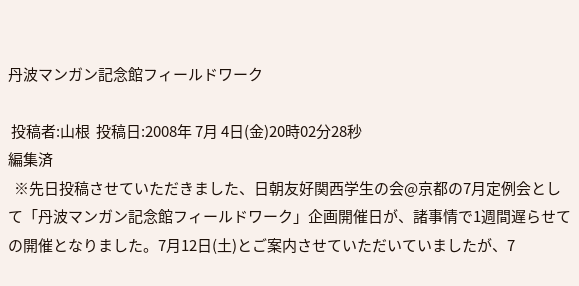丹波マンガン記念館フィールドワーク

 投稿者:山根  投稿日:2008年 7月 4日(金)20時02分28秒
編集済
  ※先日投稿させていただきました、日朝友好関西学生の会@京都の7月定例会として「丹波マンガン記念館フィールドワーク」企画開催日が、諸事情で1週間遅らせての開催となりました。7月12日(土)とご案内させていただいていましたが、7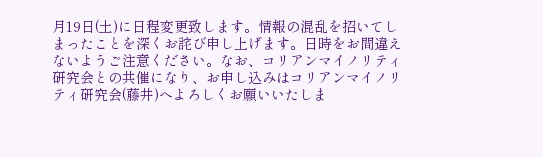月19日(土)に日程変更致します。情報の混乱を招いてしまったことを深くお詫び申し上げます。日時をお間違えないようご注意ください。なお、コリアンマイノリティ研究会との共催になり、お申し込みはコリアンマイノリティ研究会(藤井)へよろしくお願いいたしま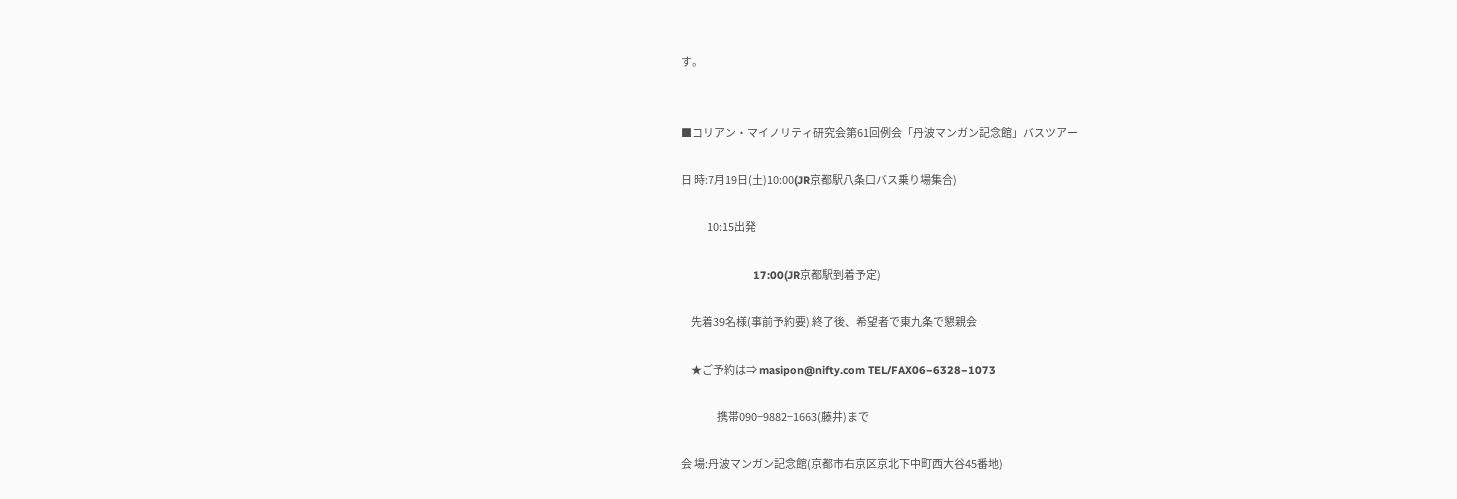す。


■コリアン・マイノリティ研究会第61回例会「丹波マンガン記念館」バスツアー

日 時:7月19日(土)10:00(JR京都駅八条口バス乗り場集合)

             10:15出発

                        17:00(JR京都駅到着予定)

     先着39名様(事前予約要) 終了後、希望者で東九条で懇親会

     ★ご予約は⇒ masipon@nifty.com TEL/FAX06−6328−1073

                  携帯090−9882−1663(藤井)まで

会 場:丹波マンガン記念館(京都市右京区京北下中町西大谷45番地)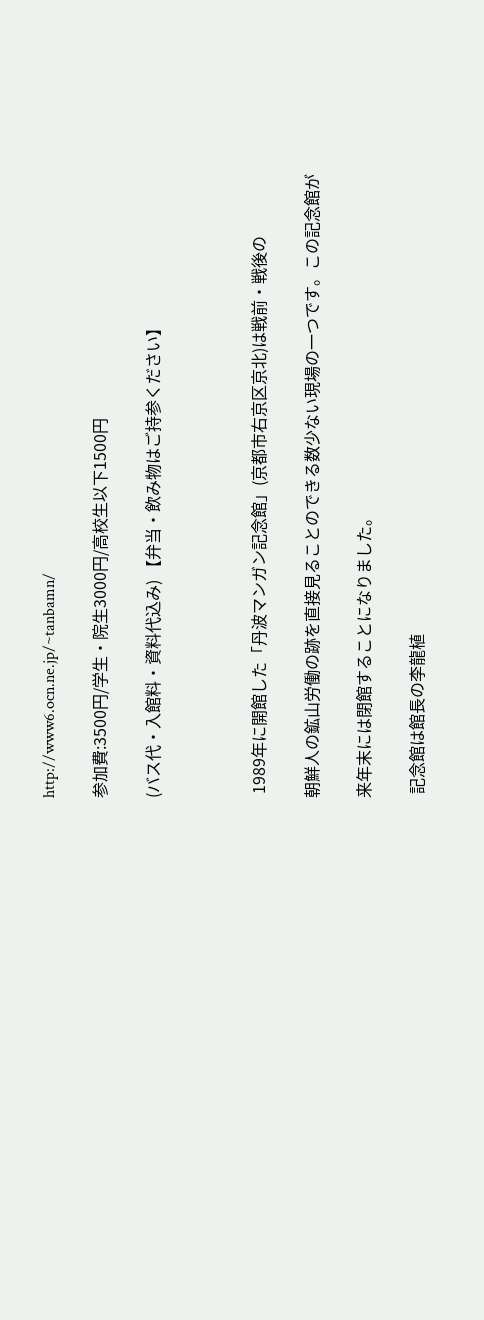http://www6.ocn.ne.jp/~tanbamn/

参加費:3500円/学生・院生3000円/高校生以下1500円

(バス代・入館料・資料代込み) 【弁当・飲み物はご持参ください】



 1989年に開館した「丹波マンガン記念館」(京都市右京区京北)は戦前・戦後の

朝鮮人の鉱山労働の跡を直接見ることのできる数少ない現場の一つです。この記念館が

来年末には閉館することになりました。

 記念館は館長の李龍植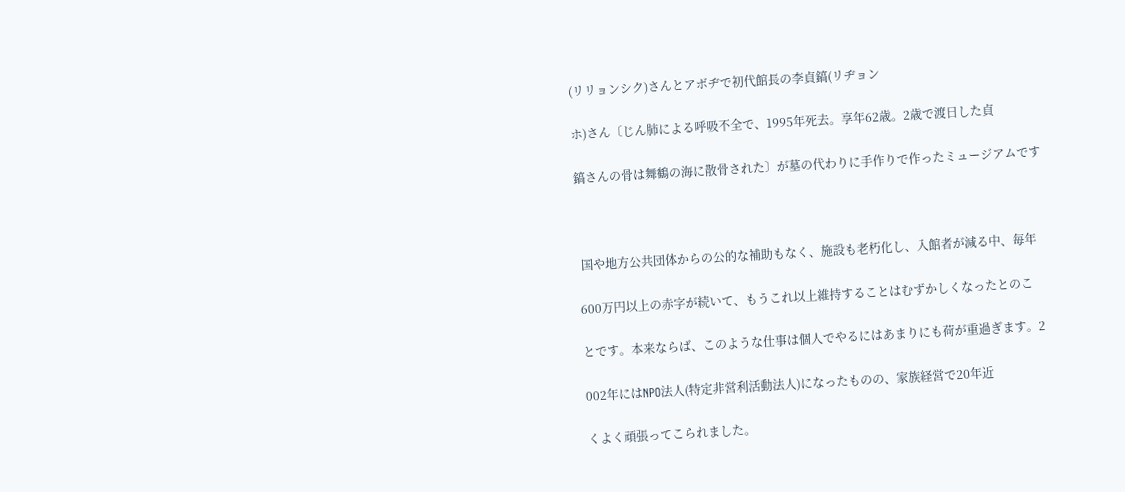(リリョンシク)さんとアボヂで初代館長の李貞鎬(リヂョン

ホ)さん〔じん肺による呼吸不全で、1995年死去。享年62歳。2歳で渡日した貞

鎬さんの骨は舞鶴の海に散骨された〕が墓の代わりに手作りで作ったミュージアムです



 国や地方公共団体からの公的な補助もなく、施設も老朽化し、入館者が減る中、毎年

600万円以上の赤字が続いて、もうこれ以上維持することはむずかしくなったとのこ

とです。本来ならば、このような仕事は個人でやるにはあまりにも荷が重過ぎます。2

002年にはNPO法人(特定非営利活動法人)になったものの、家族経営で20年近

くよく頑張ってこられました。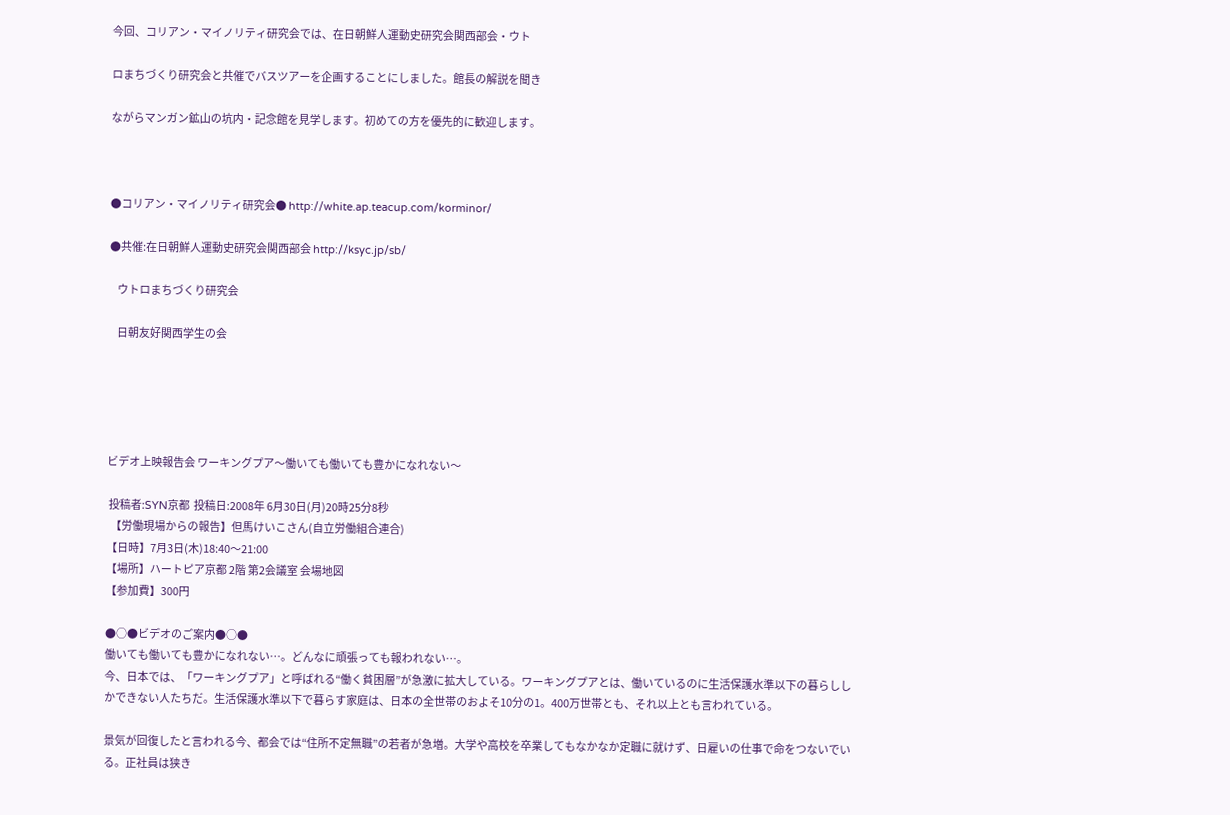今回、コリアン・マイノリティ研究会では、在日朝鮮人運動史研究会関西部会・ウト

ロまちづくり研究会と共催でバスツアーを企画することにしました。館長の解説を聞き

ながらマンガン鉱山の坑内・記念館を見学します。初めての方を優先的に歓迎します。



●コリアン・マイノリティ研究会● http://white.ap.teacup.com/korminor/

●共催:在日朝鮮人運動史研究会関西部会 http://ksyc.jp/sb/

    ウトロまちづくり研究会

    日朝友好関西学生の会





ビデオ上映報告会 ワーキングプア〜働いても働いても豊かになれない〜

 投稿者:SYN京都  投稿日:2008年 6月30日(月)20時25分8秒
  【労働現場からの報告】但馬けいこさん(自立労働組合連合)
【日時】7月3日(木)18:40〜21:00
【場所】ハートピア京都 2階 第2会議室 会場地図
【参加費】300円

●○●ビデオのご案内●○●
働いても働いても豊かになれない…。どんなに頑張っても報われない…。
今、日本では、「ワーキングプア」と呼ばれる“働く貧困層”が急激に拡大している。ワーキングプアとは、働いているのに生活保護水準以下の暮らししかできない人たちだ。生活保護水準以下で暮らす家庭は、日本の全世帯のおよそ10分の1。400万世帯とも、それ以上とも言われている。

景気が回復したと言われる今、都会では“住所不定無職”の若者が急増。大学や高校を卒業してもなかなか定職に就けず、日雇いの仕事で命をつないでいる。正社員は狭き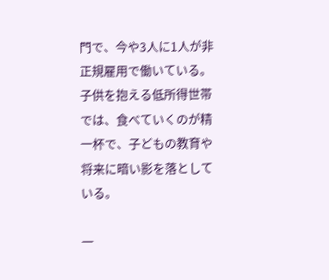門で、今や3人に1人が非正規雇用で働いている。子供を抱える低所得世帯では、食べていくのが精一杯で、子どもの教育や将来に暗い影を落としている。

一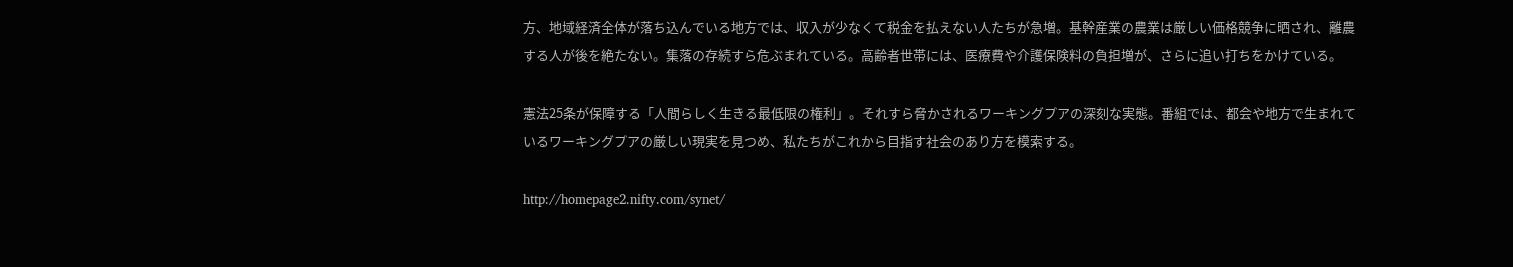方、地域経済全体が落ち込んでいる地方では、収入が少なくて税金を払えない人たちが急増。基幹産業の農業は厳しい価格競争に晒され、離農する人が後を絶たない。集落の存続すら危ぶまれている。高齢者世帯には、医療費や介護保険料の負担増が、さらに追い打ちをかけている。

憲法25条が保障する「人間らしく生きる最低限の権利」。それすら脅かされるワーキングプアの深刻な実態。番組では、都会や地方で生まれているワーキングプアの厳しい現実を見つめ、私たちがこれから目指す社会のあり方を模索する。

http://homepage2.nifty.com/synet/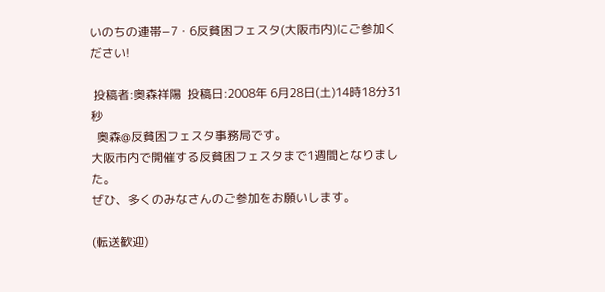いのちの連帯−7・6反貧困フェスタ(大阪市内)にご参加ください!

 投稿者:奥森祥陽  投稿日:2008年 6月28日(土)14時18分31秒
  奥森@反貧困フェスタ事務局です。
大阪市内で開催する反貧困フェスタまで1週間となりました。
ぜひ、多くのみなさんのご参加をお願いします。

(転送歓迎)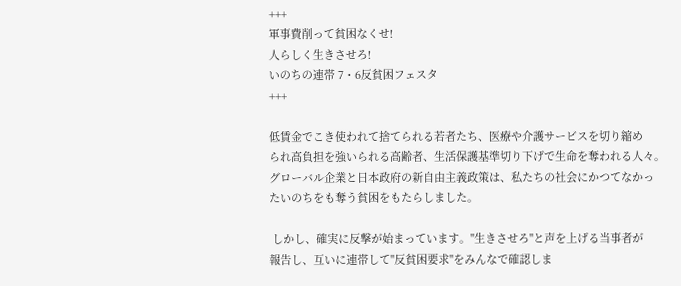+++
軍事費削って貧困なくせ!
人らしく生きさせろ!
いのちの連帯 7・6反貧困フェスタ
+++

低賃金でこき使われて捨てられる若者たち、医療や介護サービスを切り縮め
られ高負担を強いられる高齢者、生活保護基準切り下げで生命を奪われる人々。
グローバル企業と日本政府の新自由主義政策は、私たちの社会にかつてなかっ
たいのちをも奪う貧困をもたらしました。

 しかし、確実に反撃が始まっています。"生きさせろ"と声を上げる当事者が
報告し、互いに連帯して"反貧困要求"をみんなで確認しま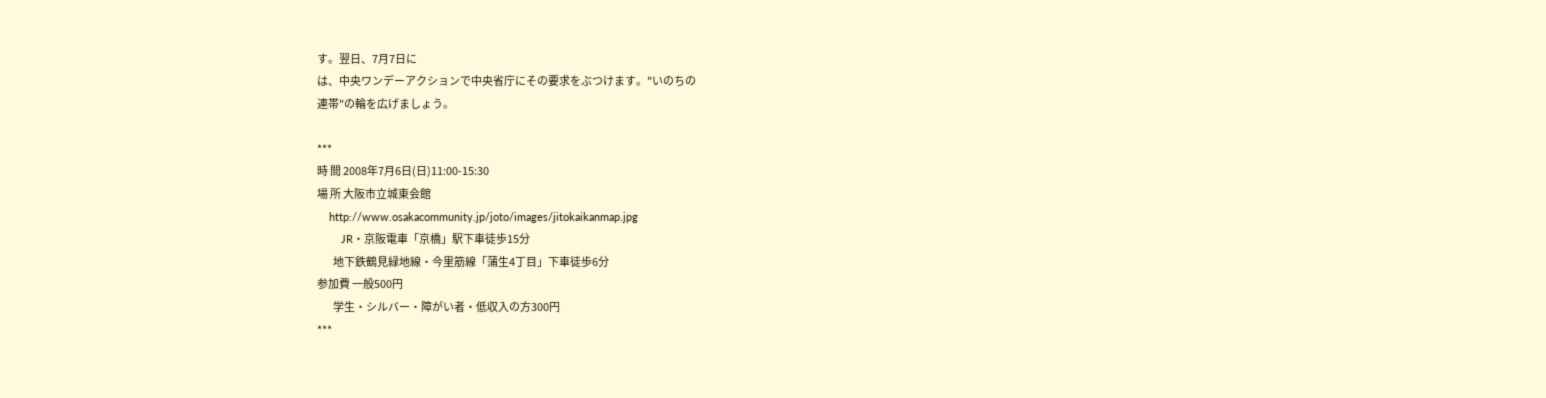す。翌日、7月7日に
は、中央ワンデーアクションで中央省庁にその要求をぶつけます。"いのちの
連帯"の輪を広げましょう。

***
時 間 2008年7月6日(日)11:00-15:30
場 所 大阪市立城東会館
    http://www.osakacommunity.jp/joto/images/jitokaikanmap.jpg
        JR・京阪電車「京橋」駅下車徒歩15分
        地下鉄鶴見緑地線・今里筋線「蒲生4丁目」下車徒歩6分
参加費 一般500円
        学生・シルバー・障がい者・低収入の方300円
***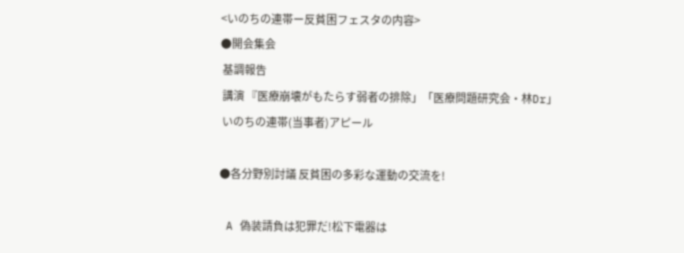<いのちの連帯ー反貧困フェスタの内容>
●開会集会
 基調報告
 講演 『医療崩壊がもたらす弱者の排除」「医療問題研究会・林Dr」
 いのちの連帯(当事者)アピール

●各分野別討議 反貧困の多彩な運動の交流を!

 A 偽装請負は犯罪だ!松下電器は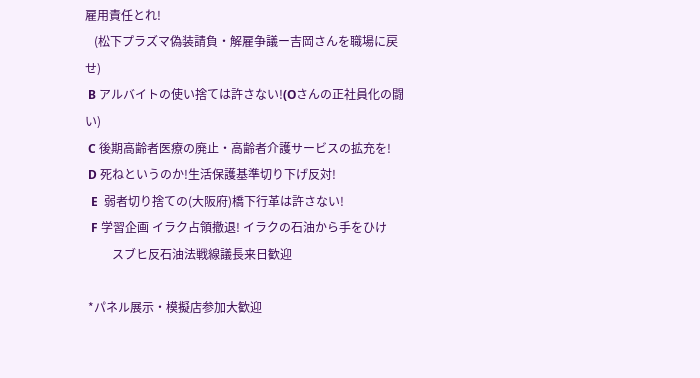雇用責任とれ!
   (松下プラズマ偽装請負・解雇争議ー吉岡さんを職場に戻せ)
 B アルバイトの使い捨ては許さない!(Oさんの正社員化の闘い)
 C 後期高齢者医療の廃止・高齢者介護サービスの拡充を!
 D 死ねというのか!生活保護基準切り下げ反対!
  E  弱者切り捨ての(大阪府)橋下行革は許さない!
  F 学習企画 イラク占領撤退! イラクの石油から手をひけ
         スブヒ反石油法戦線議長来日歓迎

 *パネル展示・模擬店参加大歓迎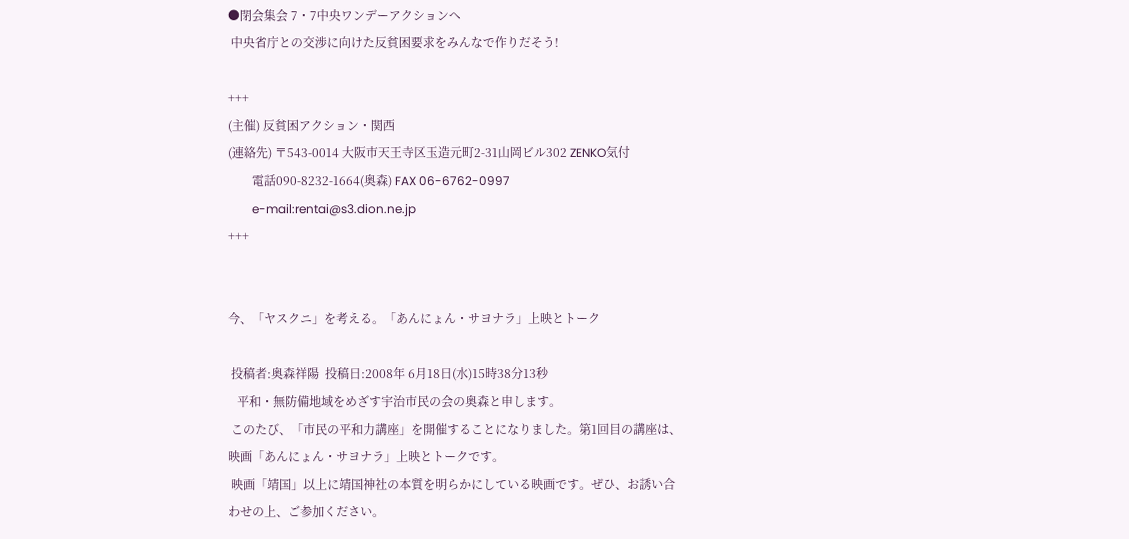●閉会集会 7・7中央ワンデーアクションへ
 中央省庁との交渉に向けた反貧困要求をみんなで作りだそう!

+++
(主催) 反貧困アクション・関西
(連絡先) 〒543-0014 大阪市天王寺区玉造元町2-31山岡ビル302 ZENKO気付
        電話090-8232-1664(奥森) FAX 06-6762-0997
        e-mail:rentai@s3.dion.ne.jp
+++


今、「ヤスクニ」を考える。「あんにょん・サヨナラ」上映とトーク

 投稿者:奥森祥陽  投稿日:2008年 6月18日(水)15時38分13秒
   平和・無防備地域をめざす宇治市民の会の奥森と申します。
 このたび、「市民の平和力講座」を開催することになりました。第1回目の講座は、
映画「あんにょん・サヨナラ」上映とトークです。
 映画「靖国」以上に靖国神社の本質を明らかにしている映画です。ぜひ、お誘い合
わせの上、ご参加ください。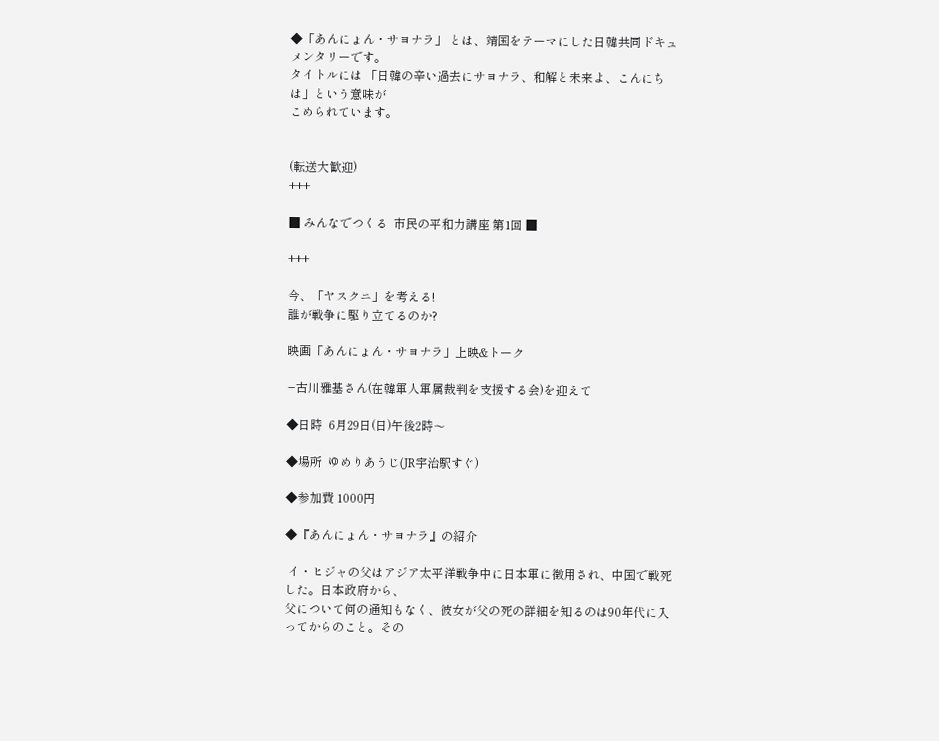◆「あんにょん・サヨナラ」 とは、靖国をテーマにした日韓共同ドキュメンタリーです。
タイトルには 「日韓の辛い過去にサヨナラ、和解と未来よ、こんにちは」という意味が
こめられています。


(転送大歓迎)
+++

■ みんなでつくる  市民の平和力講座 第1回 ■

+++

今、「ヤスクニ」を考える!
誰が戦争に駆り立てるのか?

映画「あんにょん・サヨナラ」上映&トーク

−古川雅基さん(在韓軍人軍属裁判を支援する会)を迎えて

◆日時  6月29日(日)午後2時〜

◆場所  ゆめりあうじ(JR宇治駅すぐ)

◆参加費 1000円

◆『あんにょん・サヨナラ』の紹介

 イ・ヒジャの父はアジア太平洋戦争中に日本軍に徴用され、中国で戦死した。日本政府から、
父について何の通知もなく、彼女が父の死の詳細を知るのは90年代に入ってからのこと。その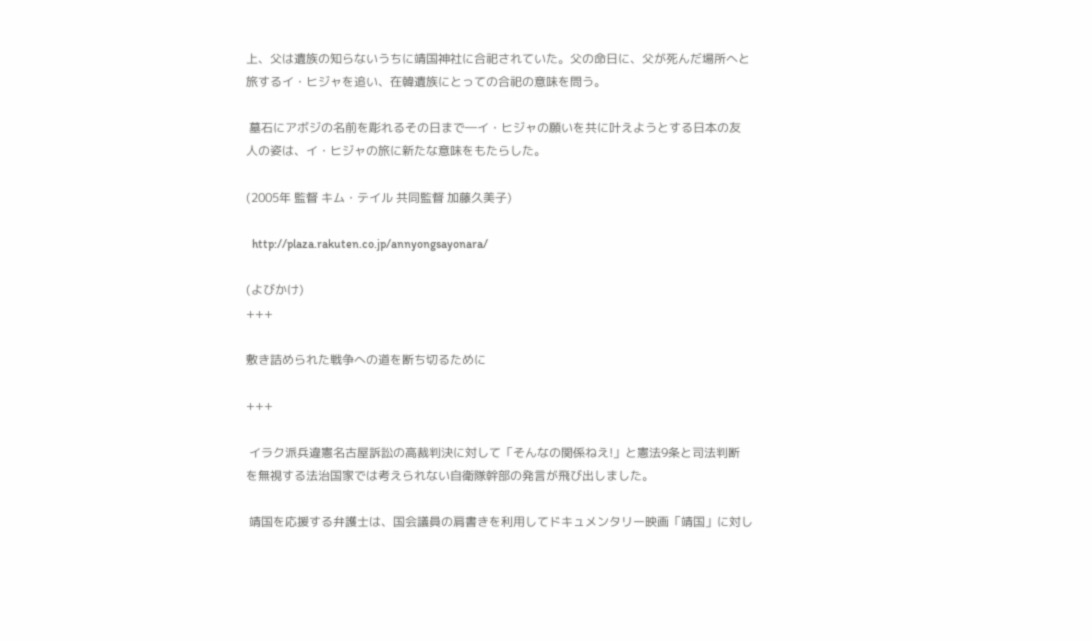上、父は遺族の知らないうちに靖国神社に合祀されていた。父の命日に、父が死んだ場所へと
旅するイ・ヒジャを追い、在韓遺族にとっての合祀の意味を問う。

 墓石にアボジの名前を彫れるその日まで―イ・ヒジャの願いを共に叶えようとする日本の友
人の姿は、イ・ヒジャの旅に新たな意味をもたらした。

(2005年 監督 キム・テイル 共同監督 加藤久美子)

  http://plaza.rakuten.co.jp/annyongsayonara/

(よびかけ)
+++

敷き詰められた戦争への道を断ち切るために

+++

 イラク派兵違憲名古屋訴訟の高裁判決に対して「そんなの関係ねえ!」と憲法9条と司法判断
を無視する法治国家では考えられない自衛隊幹部の発言が飛び出しました。

 靖国を応援する弁護士は、国会議員の肩書きを利用してドキュメンタリー映画「靖国」に対し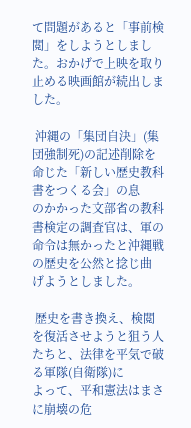て問題があると「事前検閲」をしようとしました。おかげで上映を取り止める映画館が続出しま
した。

 沖縄の「集団自決」(集団強制死)の記述削除を命じた「新しい歴史教科書をつくる会」の息
のかかった文部省の教科書検定の調査官は、軍の命令は無かったと沖縄戦の歴史を公然と捻じ曲
げようとしました。

 歴史を書き換え、検閲を復活させようと狙う人たちと、法律を平気で破る軍隊(自衛隊)に
よって、平和憲法はまさに崩壊の危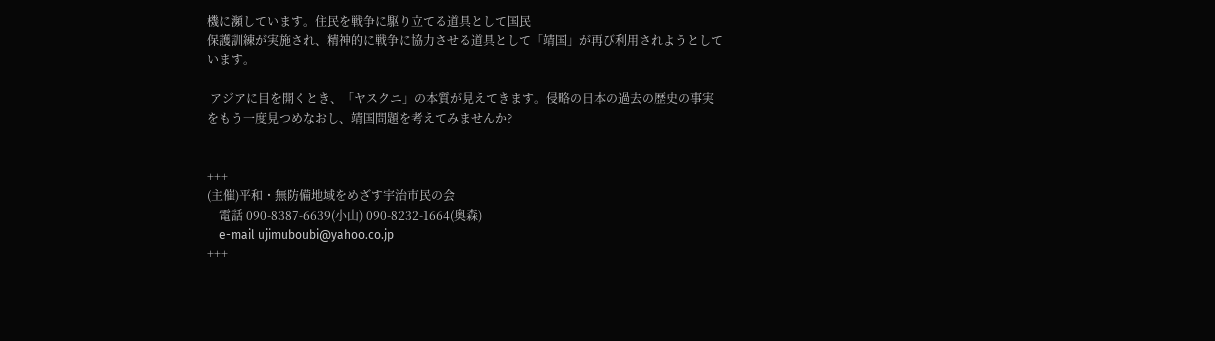機に瀕しています。住民を戦争に駆り立てる道具として国民
保護訓練が実施され、精神的に戦争に協力させる道具として「靖国」が再び利用されようとして
います。

 アジアに目を開くとき、「ヤスクニ」の本質が見えてきます。侵略の日本の過去の歴史の事実
をもう一度見つめなおし、靖国問題を考えてみませんか?


+++
(主催)平和・無防備地域をめざす宇治市民の会
    電話 090-8387-6639(小山) 090-8232-1664(奥森)
    e-mail ujimuboubi@yahoo.co.jp
+++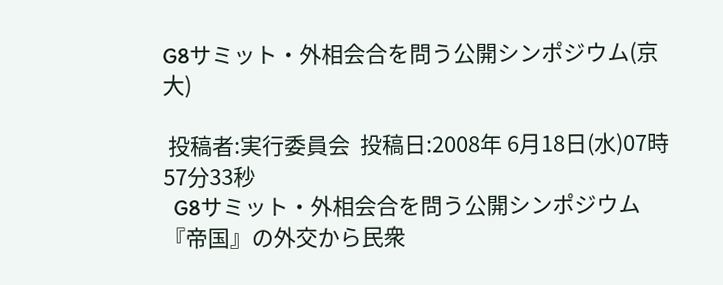G8サミット・外相会合を問う公開シンポジウム(京大)

 投稿者:実行委員会  投稿日:2008年 6月18日(水)07時57分33秒
  G8サミット・外相会合を問う公開シンポジウム
『帝国』の外交から民衆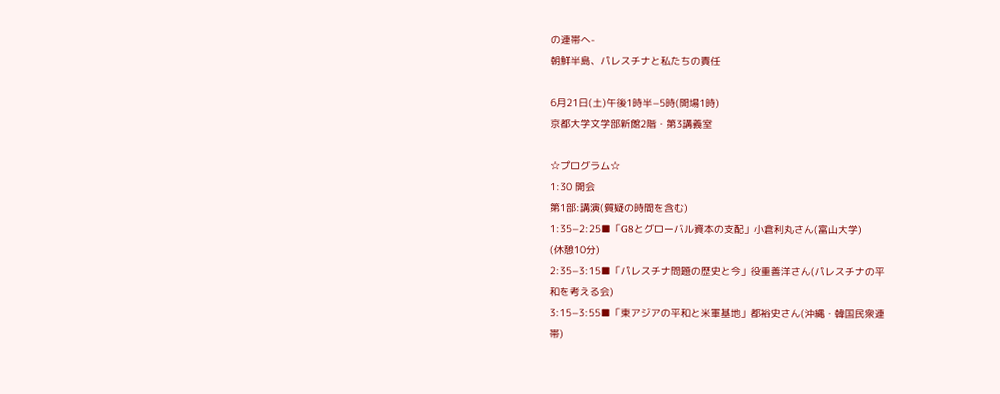の連帯へ-
朝鮮半島、パレスチナと私たちの責任

6月21日(土)午後1時半−5時(開場1時)
京都大学文学部新館2階・第3講義室

☆プログラム☆
1:30 開会
第1部:講演(質疑の時間を含む)
1:35−2:25■「G8とグローバル資本の支配」小倉利丸さん(富山大学)
(休憩10分)
2:35−3:15■「パレスチナ問題の歴史と今」役重善洋さん(パレスチナの平
和を考える会)
3:15−3:55■「東アジアの平和と米軍基地」都裕史さん(沖縄・韓国民衆連
帯)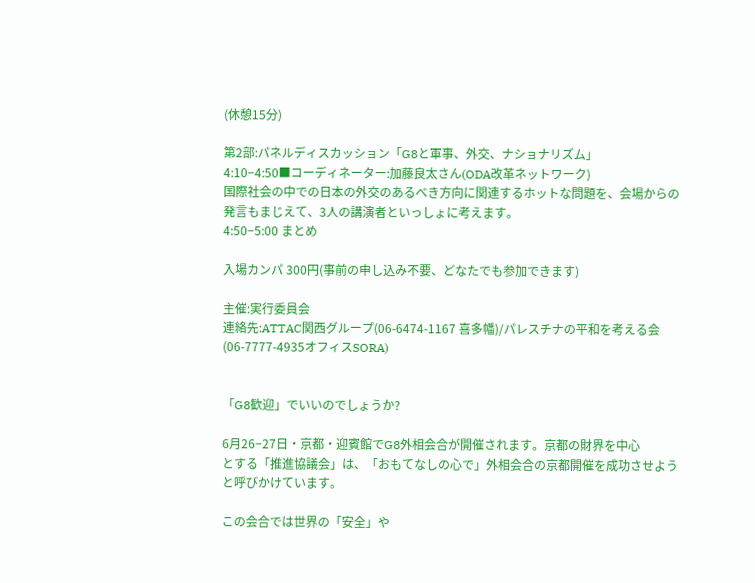(休憩15分)

第2部:パネルディスカッション「G8と軍事、外交、ナショナリズム」
4:10−4:50■コーディネーター:加藤良太さん(ODA改革ネットワーク)
国際社会の中での日本の外交のあるべき方向に関連するホットな問題を、会場からの
発言もまじえて、3人の講演者といっしょに考えます。
4:50−5:00 まとめ

入場カンパ 300円(事前の申し込み不要、どなたでも参加できます)

主催:実行委員会
連絡先:ATTAC関西グループ(06-6474-1167 喜多幡)/パレスチナの平和を考える会
(06-7777-4935オフィスSORA)


「G8歓迎」でいいのでしょうか?

6月26−27日・京都・迎賓館でG8外相会合が開催されます。京都の財界を中心
とする「推進協議会」は、「おもてなしの心で」外相会合の京都開催を成功させよう
と呼びかけています。

この会合では世界の「安全」や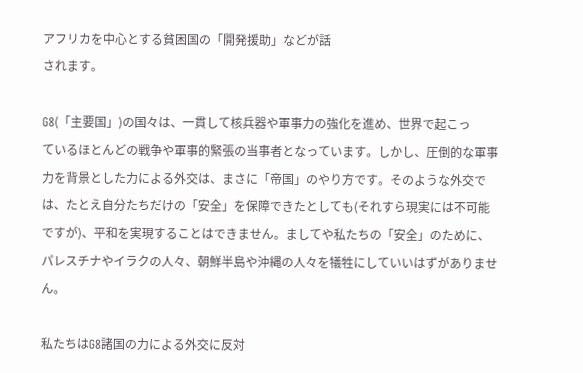アフリカを中心とする貧困国の「開発援助」などが話
されます。

G8(「主要国」)の国々は、一貫して核兵器や軍事力の強化を進め、世界で起こっ
ているほとんどの戦争や軍事的緊張の当事者となっています。しかし、圧倒的な軍事
力を背景とした力による外交は、まさに「帝国」のやり方です。そのような外交で
は、たとえ自分たちだけの「安全」を保障できたとしても(それすら現実には不可能
ですが)、平和を実現することはできません。ましてや私たちの「安全」のために、
パレスチナやイラクの人々、朝鮮半島や沖縄の人々を犠牲にしていいはずがありませ
ん。

私たちはG8諸国の力による外交に反対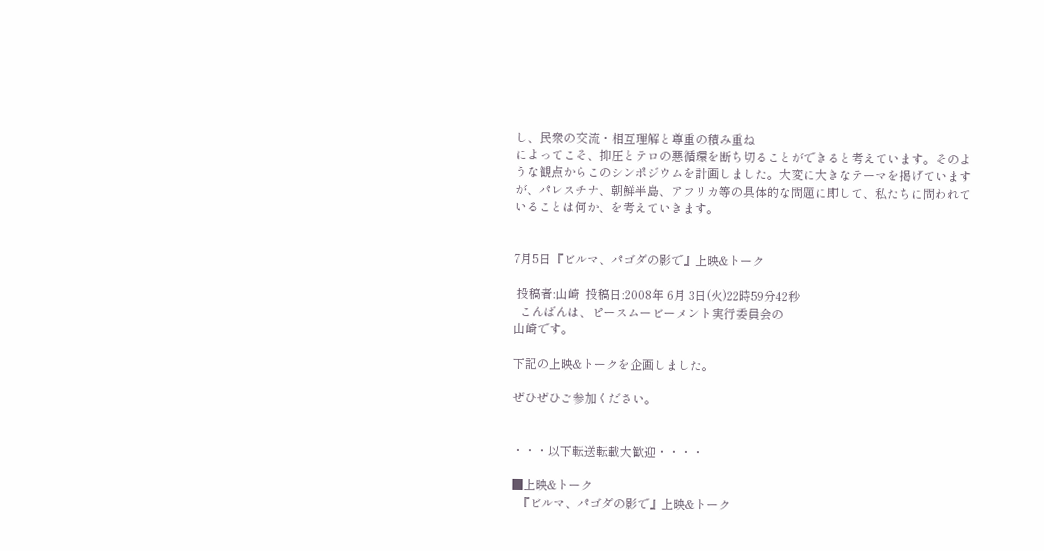し、民衆の交流・相互理解と尊重の積み重ね
によってこそ、抑圧とテロの悪循環を断ち切ることができると考えています。そのよ
うな観点からこのシンポジウムを計画しました。大変に大きなテーマを掲げています
が、パレスチナ、朝鮮半島、アフリカ等の具体的な問題に即して、私たちに問われて
いることは何か、を考えていきます。


7月5日『ビルマ、パゴダの影で』上映&トーク

 投稿者:山崎  投稿日:2008年 6月 3日(火)22時59分42秒
  こんばんは、ピースムービーメント実行委員会の
山崎です。

下記の上映&トークを企画しました。

ぜひぜひご参加ください。


・・・以下転送転載大歓迎・・・・

■上映&トーク
  『ビルマ、パゴダの影で』上映&トーク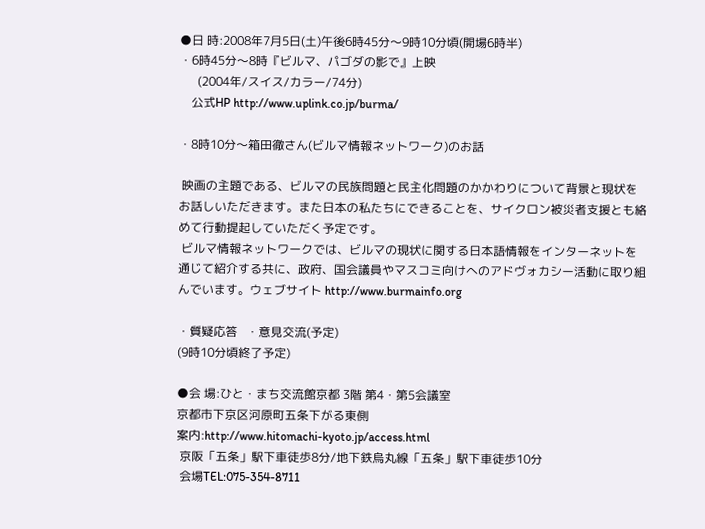●日 時:2008年7月5日(土)午後6時45分〜9時10分頃(開場6時半)
・6時45分〜8時『ビルマ、パゴダの影で』上映
      (2004年/スイス/カラー/74分)
    公式HP http://www.uplink.co.jp/burma/

・8時10分〜箱田徹さん(ビルマ情報ネットワーク)のお話

 映画の主題である、ビルマの民族問題と民主化問題のかかわりについて背景と現状を
お話しいただきます。また日本の私たちにできることを、サイクロン被災者支援とも絡
めて行動提起していただく予定です。
 ビルマ情報ネットワークでは、ビルマの現状に関する日本語情報をインターネットを
通じて紹介する共に、政府、国会議員やマスコミ向けへのアドヴォカシー活動に取り組
んでいます。ウェブサイト http://www.burmainfo.org

・質疑応答   ・意見交流(予定)
(9時10分頃終了予定)

●会 場:ひと・まち交流館京都 3階 第4・第5会議室
京都市下京区河原町五条下がる東側
案内:http://www.hitomachi-kyoto.jp/access.html
 京阪「五条」駅下車徒歩8分/地下鉄烏丸線「五条」駅下車徒歩10分
 会場TEL:075-354-8711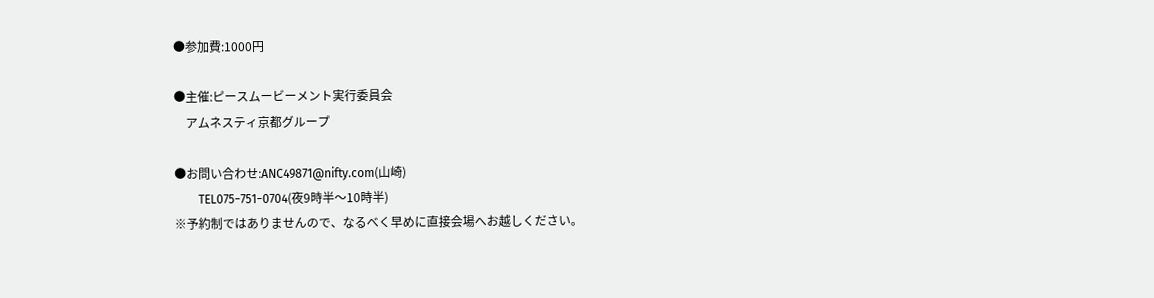●参加費:1000円

●主催:ピースムービーメント実行委員会
    アムネスティ京都グループ

●お問い合わせ:ANC49871@nifty.com(山崎)
        TEL075−751−0704(夜9時半〜10時半)
※予約制ではありませんので、なるべく早めに直接会場へお越しください。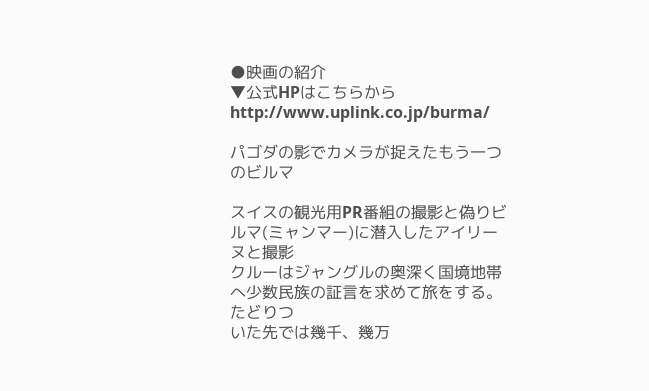●映画の紹介
▼公式HPはこちらから
http://www.uplink.co.jp/burma/

パゴダの影でカメラが捉えたもう一つのビルマ

スイスの観光用PR番組の撮影と偽りビルマ(ミャンマー)に潜入したアイリーヌと撮影
クルーはジャングルの奥深く国境地帯へ少数民族の証言を求めて旅をする。たどりつ
いた先では幾千、幾万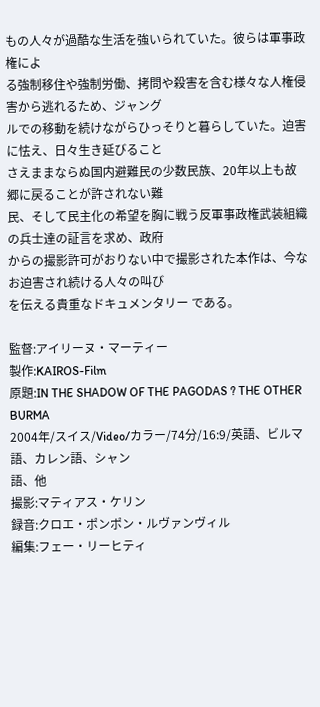もの人々が過酷な生活を強いられていた。彼らは軍事政権によ
る強制移住や強制労働、拷問や殺害を含む様々な人権侵害から逃れるため、ジャング
ルでの移動を続けながらひっそりと暮らしていた。迫害に怯え、日々生き延びること
さえままならぬ国内避難民の少数民族、20年以上も故郷に戻ることが許されない難
民、そして民主化の希望を胸に戦う反軍事政権武装組織の兵士達の証言を求め、政府
からの撮影許可がおりない中で撮影された本作は、今なお迫害され続ける人々の叫び
を伝える貴重なドキュメンタリー である。

監督:アイリーヌ・マーティー
製作:KAIROS-Film
原題:IN THE SHADOW OF THE PAGODAS ? THE OTHER BURMA
2004年/スイス/Video/カラー/74分/16:9/英語、ビルマ語、カレン語、シャン
語、他
撮影:マティアス・ケリン
録音:クロエ・ポンポン・ルヴァンヴィル
編集:フェー・リーヒティ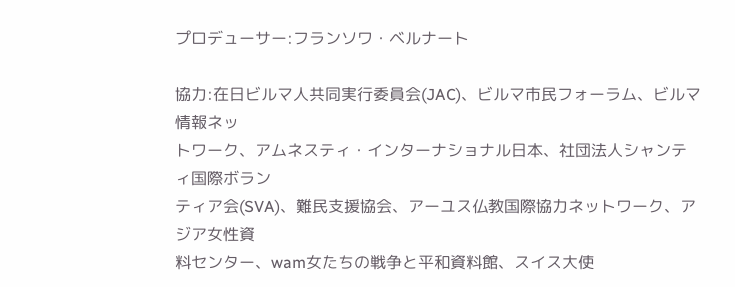プロデューサー:フランソワ・ベルナート

協力:在日ビルマ人共同実行委員会(JAC)、ビルマ市民フォーラム、ビルマ情報ネッ
トワーク、アムネスティ・インターナショナル日本、社団法人シャンティ国際ボラン
ティア会(SVA)、難民支援協会、アーユス仏教国際協力ネットワーク、アジア女性資
料センター、wam女たちの戦争と平和資料館、スイス大使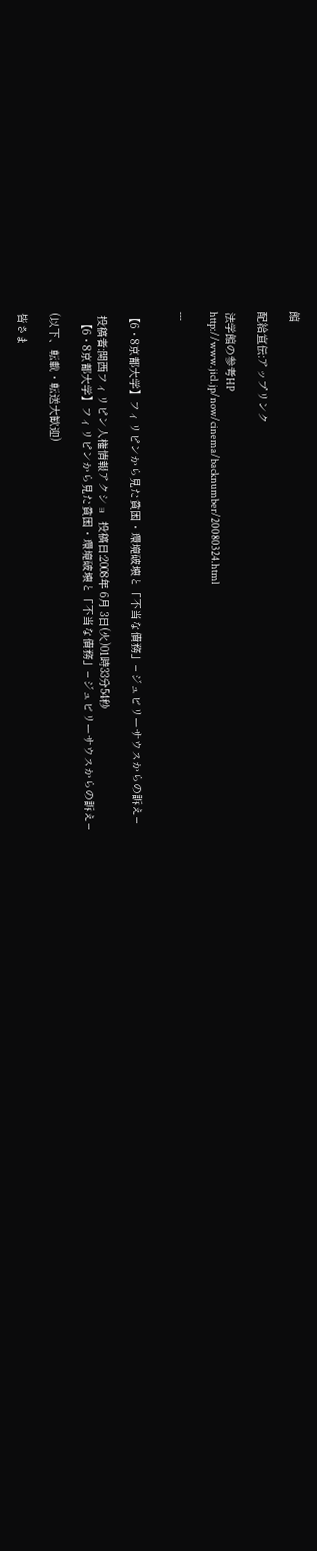館

配給宣伝:アップリンク

法学館の参考HP
http://www.jicl.jp/now/cinema/backnumber/20080324.html

---


【6・8京都大学】フィリピンから見た貧困・環境破壊と「不当な債務」−ジュビリーサウスからの訴え−

 投稿者:関西フィリピン人権情報アクショ  投稿日:2008年 6月 3日(火)01時33分54秒
  【6・8京都大学】フィリピンから見た貧困・環境破壊と「不当な債務」−ジュビリーサウスからの訴え−

(以下、転載・転送大歓迎)

皆さま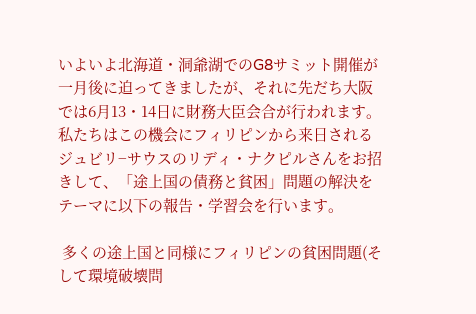いよいよ北海道・洞爺湖でのG8サミット開催が一月後に迫ってきましたが、それに先だち大阪では6月13・14日に財務大臣会合が行われます。私たちはこの機会にフィリピンから来日されるジュビリ−サウスのリディ・ナクピルさんをお招きして、「途上国の債務と貧困」問題の解決をテーマに以下の報告・学習会を行います。

 多くの途上国と同様にフィリピンの貧困問題(そして環境破壊問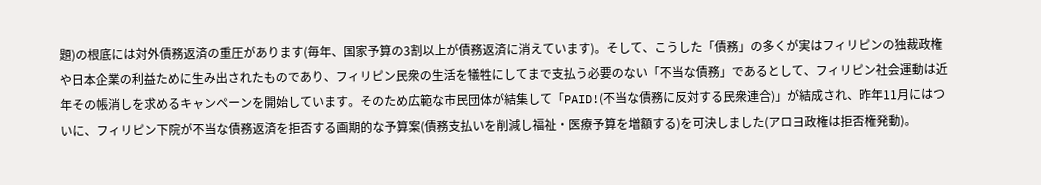題)の根底には対外債務返済の重圧があります(毎年、国家予算の3割以上が債務返済に消えています)。そして、こうした「債務」の多くが実はフィリピンの独裁政権や日本企業の利益ために生み出されたものであり、フィリピン民衆の生活を犠牲にしてまで支払う必要のない「不当な債務」であるとして、フィリピン社会運動は近年その帳消しを求めるキャンペーンを開始しています。そのため広範な市民団体が結集して「PAID!(不当な債務に反対する民衆連合)」が結成され、昨年11月にはついに、フィリピン下院が不当な債務返済を拒否する画期的な予算案(債務支払いを削減し福祉・医療予算を増額する)を可決しました(アロヨ政権は拒否権発動)。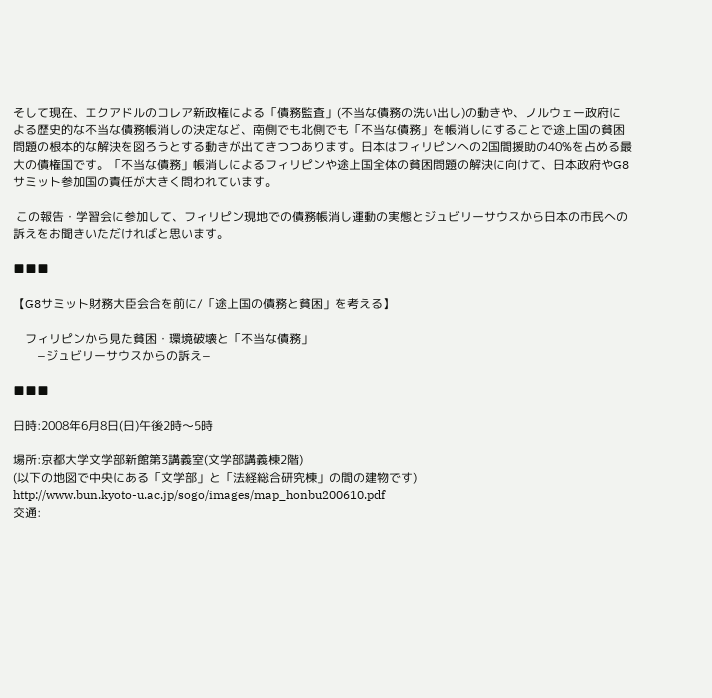そして現在、エクアドルのコレア新政権による「債務監査」(不当な債務の洗い出し)の動きや、ノルウェー政府による歴史的な不当な債務帳消しの決定など、南側でも北側でも「不当な債務」を帳消しにすることで途上国の貧困問題の根本的な解決を図ろうとする動きが出てきつつあります。日本はフィリピンへの2国間援助の40%を占める最大の債権国です。「不当な債務」帳消しによるフィリピンや途上国全体の貧困問題の解決に向けて、日本政府やG8サミット参加国の責任が大きく問われています。

 この報告・学習会に参加して、フィリピン現地での債務帳消し運動の実態とジュビリーサウスから日本の市民への訴えをお聞きいただければと思います。

■■■

【G8サミット財務大臣会合を前に/「途上国の債務と貧困」を考える】

    フィリピンから見た貧困・環境破壊と「不当な債務」
        −ジュビリーサウスからの訴え−

■■■

日時:2008年6月8日(日)午後2時〜5時

場所:京都大学文学部新館第3講義室(文学部講義棟2階)
(以下の地図で中央にある「文学部」と「法経総合研究棟」の間の建物です)
http://www.bun.kyoto-u.ac.jp/sogo/images/map_honbu200610.pdf
交通: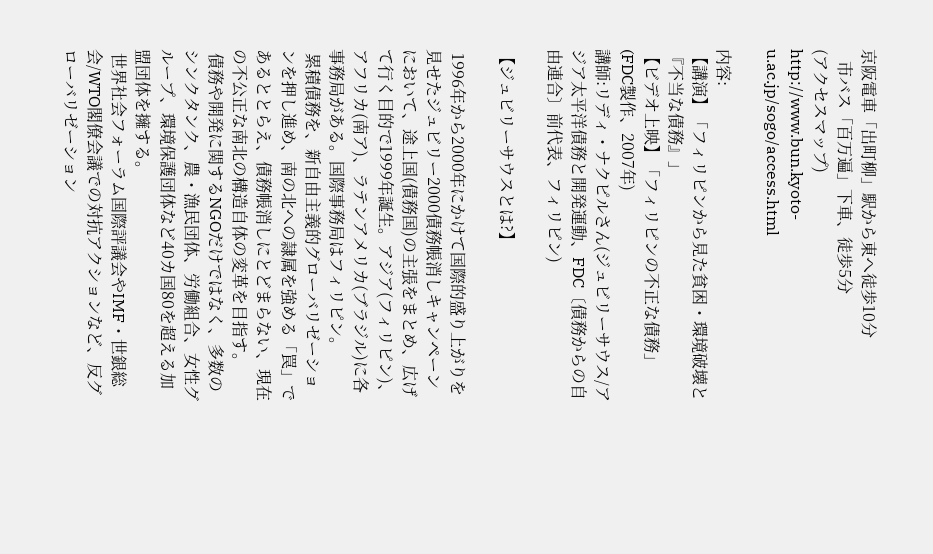京阪電車「出町柳」駅から東へ徒歩10分
   市バス「百万遍」下車、徒歩5分
(アクセスマップ)
http://www.bun.kyoto-u.ac.jp/sogo/access.html

内容:
【講演】「フィリピンから見た貧困・環境破壊と『不当な債務』」
【ビデオ上映】「フィリピンの不正な債務」(FDC製作、2007年)
講師:リディ・ナクピルさん(ジュビリーサウス/アジア太平洋債務と開発運動、FDC〔債務からの自由連合〕前代表、フィリピン)

【ジュビリーサウスとは?】

 1996年から2000年にかけて国際的盛り上がりを見せたジュビリー2000債務帳消しキャンペーンにおいて、途上国(債務国)の主張をまとめ、広げて行く目的で1999年誕生。アジア(フィリピン)、アフリカ(南ア)、ラテンアメリカ(ブラジル)に各事務局がある。国際事務局はフィリピン。
 累積債務を、新自由主義的グローバリゼーションを押し進め、南の北への隷属を強める「罠」であるととらえ、債務帳消しにとどまらない、現在の不公正な南北の構造自体の変革を目指す。
 債務や開発に関するNGOだけではなく、多数のシンクタンク、農・漁民団体、労働組合、女性グループ、環境保護団体など40カ国80を超える加盟団体を擁する。
 世界社会フォーラム国際評議会やIMF・世銀総会/WTO閣僚会議での対抗アクションなど、反グローバリゼーション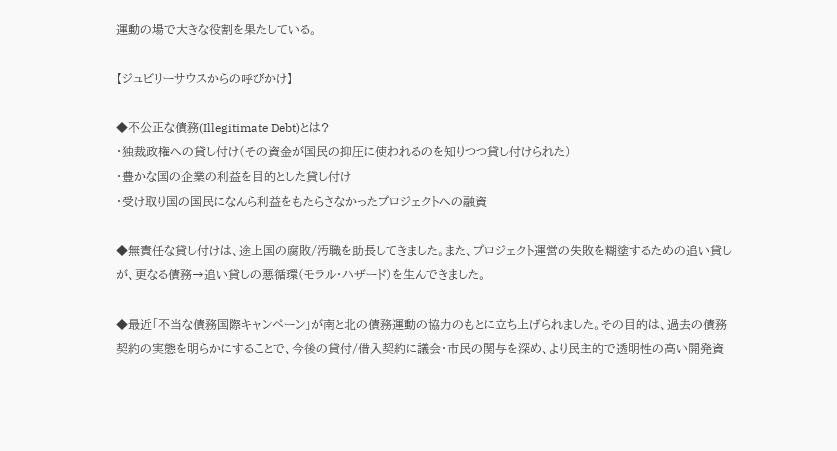運動の場で大きな役割を果たしている。

【ジュビリーサウスからの呼びかけ】

◆不公正な債務(Illegitimate Debt)とは?
・独裁政権への貸し付け(その資金が国民の抑圧に使われるのを知りつつ貸し付けられた)
・豊かな国の企業の利益を目的とした貸し付け
・受け取り国の国民になんら利益をもたらさなかったプロジェクトへの融資

◆無責任な貸し付けは、途上国の腐敗/汚職を助長してきました。また、プロジェクト運営の失敗を糊塗するための追い貸しが、更なる債務→追い貸しの悪循環(モラル・ハザード)を生んできました。

◆最近「不当な債務国際キャンペーン」が南と北の債務運動の協力のもとに立ち上げられました。その目的は、過去の債務契約の実態を明らかにすることで、今後の貸付/借入契約に議会・市民の関与を深め、より民主的で透明性の高い開発資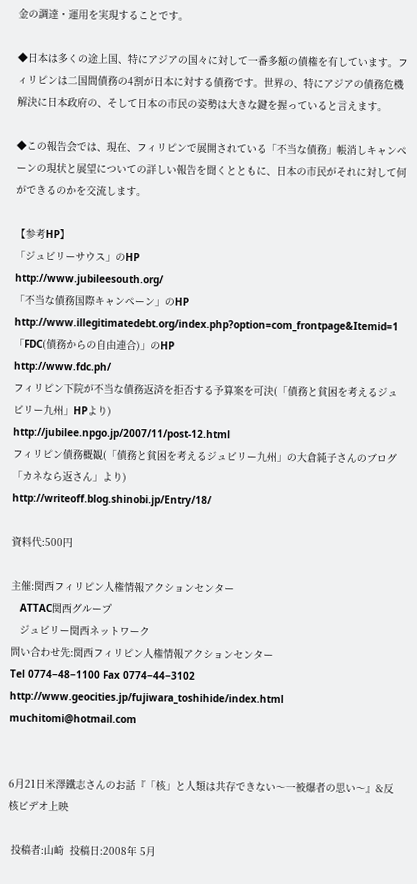金の調達・運用を実現することです。

◆日本は多くの途上国、特にアジアの国々に対して一番多額の債権を有しています。フィリピンは二国間債務の4割が日本に対する債務です。世界の、特にアジアの債務危機解決に日本政府の、そして日本の市民の姿勢は大きな鍵を握っていると言えます。

◆この報告会では、現在、フィリピンで展開されている「不当な債務」帳消しキャンペーンの現状と展望についての詳しい報告を聞くとともに、日本の市民がそれに対して何ができるのかを交流します。

【参考HP】
「ジュビリーサウス」のHP
http://www.jubileesouth.org/
「不当な債務国際キャンペーン」のHP
http://www.illegitimatedebt.org/index.php?option=com_frontpage&Itemid=1
「FDC(債務からの自由連合)」のHP
http://www.fdc.ph/
フィリピン下院が不当な債務返済を拒否する予算案を可決(「債務と貧困を考えるジュビリー九州」HPより)
http://jubilee.npgo.jp/2007/11/post-12.html
フィリピン債務概観(「債務と貧困を考えるジュビリー九州」の大倉純子さんのブログ「カネなら返さん」より)
http://writeoff.blog.shinobi.jp/Entry/18/

資料代:500円

主催:関西フィリピン人権情報アクションセンター
   ATTAC関西グループ
   ジュビリー関西ネットワーク
問い合わせ先:関西フィリピン人権情報アクションセンター
Tel 0774−48−1100 Fax 0774−44−3102
http://www.geocities.jp/fujiwara_toshihide/index.html
muchitomi@hotmail.com


6月21日米澤鐵志さんのお話『「核」と人類は共存できない〜一被爆者の思い〜』&反核ビデオ上映

 投稿者:山崎  投稿日:2008年 5月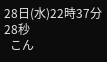28日(水)22時37分28秒
  こん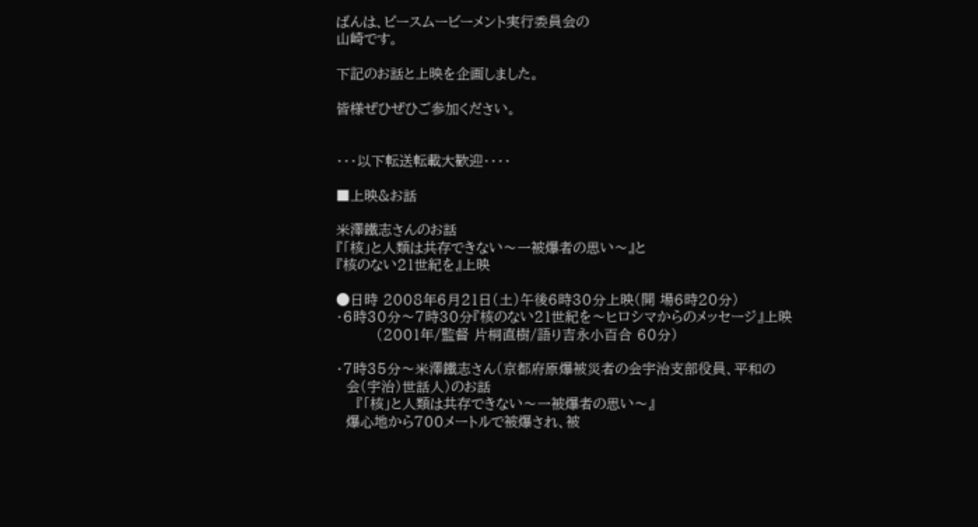ばんは、ピースムービーメント実行委員会の
山崎です。

下記のお話と上映を企画しました。

皆様ぜひぜひご参加ください。


・・・以下転送転載大歓迎・・・・

■上映&お話

米澤鐵志さんのお話
『「核」と人類は共存できない〜一被爆者の思い〜』と
『核のない21世紀を』上映

●日時 2008年6月21日(土)午後6時30分上映(開 場6時20分)
・6時30分〜7時30分『核のない21世紀を〜ヒロシマからのメッセージ』上映
        (2001年/監督 片桐直樹/語り吉永小百合 60分)

・7時35分〜米澤鐵志さん(京都府原爆被災者の会宇治支部役員、平和の
  会(宇治)世話人)のお話
    『「核」と人類は共存できない〜一被爆者の思い〜』
  爆心地から700メートルで被爆され、被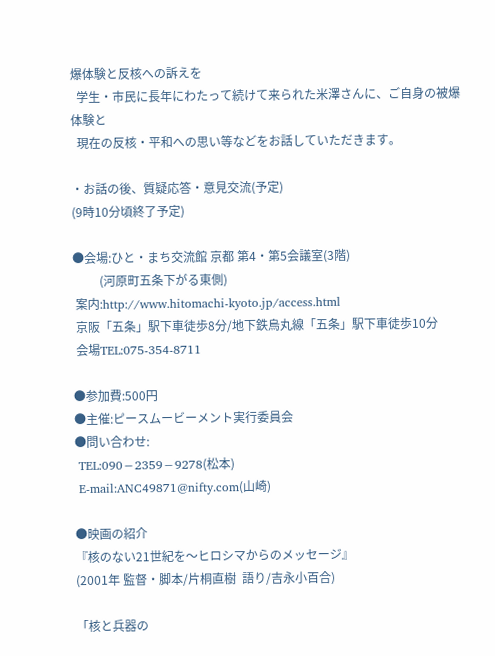爆体験と反核への訴えを
  学生・市民に長年にわたって続けて来られた米澤さんに、ご自身の被爆体験と
  現在の反核・平和への思い等などをお話していただきます。

・お話の後、質疑応答・意見交流(予定)
(9時10分頃終了予定)

●会場:ひと・まち交流館 京都 第4・第5会議室(3階)
         (河原町五条下がる東側)
 案内:http://www.hitomachi-kyoto.jp/access.html
 京阪「五条」駅下車徒歩8分/地下鉄烏丸線「五条」駅下車徒歩10分
 会場TEL:075-354-8711

●参加費:500円
●主催:ピースムービーメント実行委員会
●問い合わせ:
 TEL:090−2359−9278(松本)
 E-mail:ANC49871@nifty.com(山崎)

●映画の紹介
『核のない21世紀を〜ヒロシマからのメッセージ』
(2001年 監督・脚本/片桐直樹  語り/吉永小百合)

「核と兵器の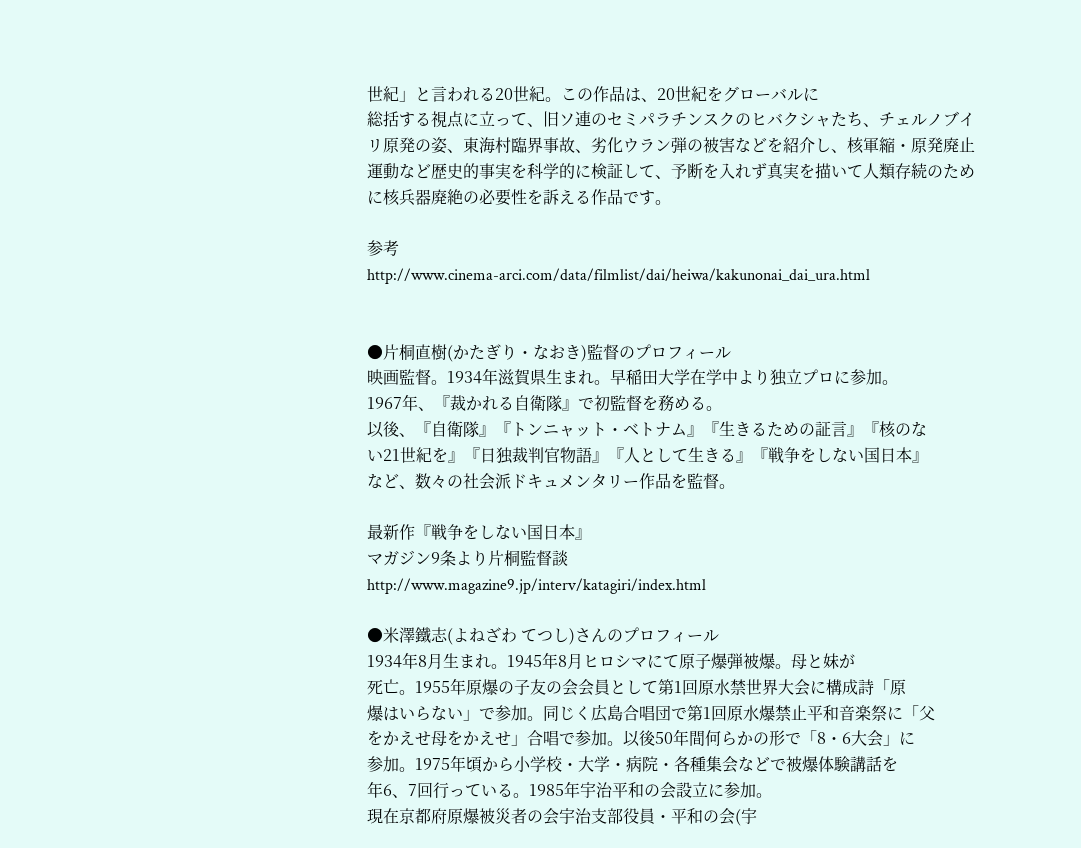世紀」と言われる20世紀。この作品は、20世紀をグローバルに
総括する視点に立って、旧ソ連のセミパラチンスクのヒバクシャたち、チェルノブイ
リ原発の姿、東海村臨界事故、劣化ウラン弾の被害などを紹介し、核軍縮・原発廃止
運動など歴史的事実を科学的に検証して、予断を入れず真実を描いて人類存続のため
に核兵器廃絶の必要性を訴える作品です。

参考
http://www.cinema-arci.com/data/filmlist/dai/heiwa/kakunonai_dai_ura.html


●片桐直樹(かたぎり・なおき)監督のプロフィール
映画監督。1934年滋賀県生まれ。早稲田大学在学中より独立プロに参加。
1967年、『裁かれる自衛隊』で初監督を務める。
以後、『自衛隊』『トンニャット・ベトナム』『生きるための証言』『核のな
い21世紀を』『日独裁判官物語』『人として生きる』『戦争をしない国日本』
など、数々の社会派ドキュメンタリー作品を監督。

最新作『戦争をしない国日本』
マガジン9条より片桐監督談
http://www.magazine9.jp/interv/katagiri/index.html

●米澤鐵志(よねざわ てつし)さんのプロフィール
1934年8月生まれ。1945年8月ヒロシマにて原子爆弾被爆。母と妹が
死亡。1955年原爆の子友の会会員として第1回原水禁世界大会に構成詩「原
爆はいらない」で参加。同じく広島合唱団で第1回原水爆禁止平和音楽祭に「父
をかえせ母をかえせ」合唱で参加。以後50年間何らかの形で「8・6大会」に
参加。1975年頃から小学校・大学・病院・各種集会などで被爆体験講話を
年6、7回行っている。1985年宇治平和の会設立に参加。
現在京都府原爆被災者の会宇治支部役員・平和の会(宇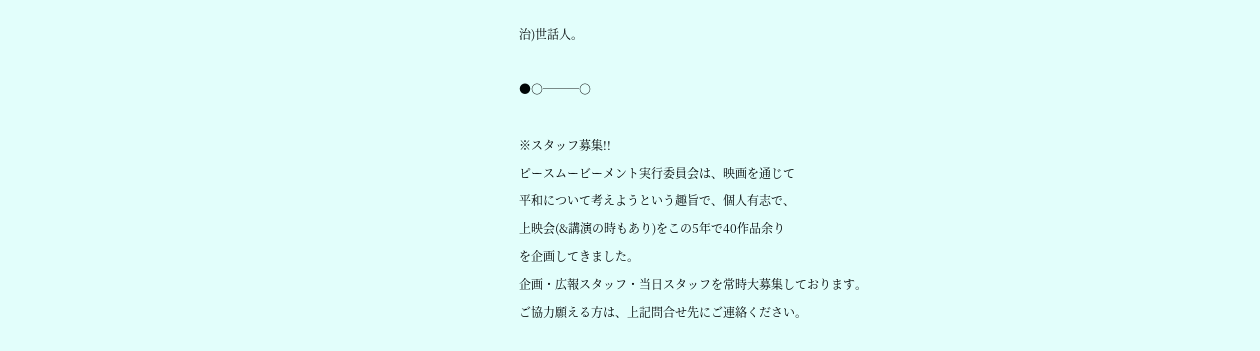治)世話人。

●○───○

※スタッフ募集!!
ピースムービーメント実行委員会は、映画を通じて
平和について考えようという趣旨で、個人有志で、
上映会(&講演の時もあり)をこの5年で40作品余り
を企画してきました。
企画・広報スタッフ・当日スタッフを常時大募集しております。
ご協力願える方は、上記問合せ先にご連絡ください。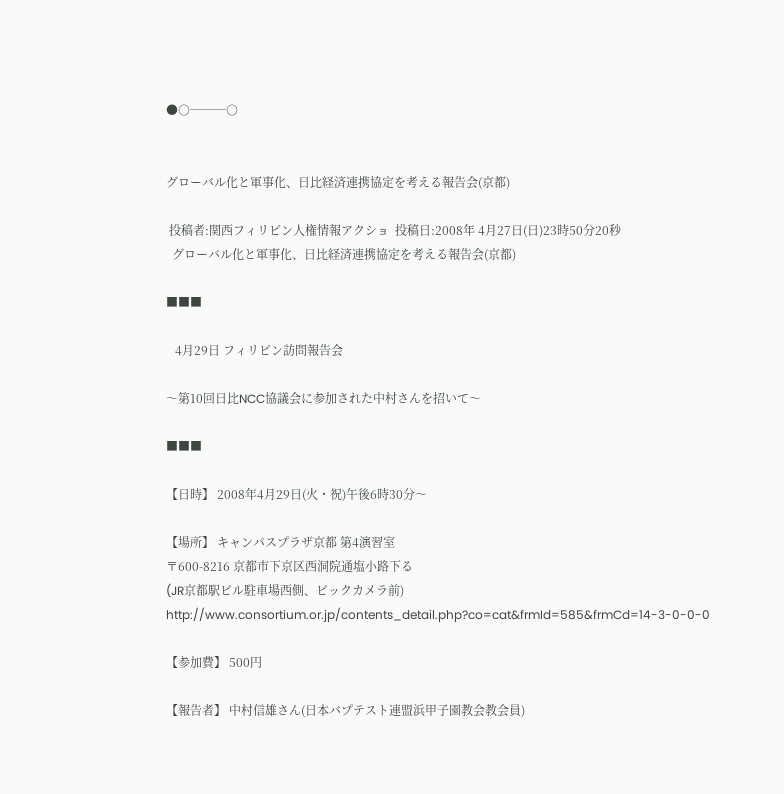●○───○


グローバル化と軍事化、日比経済連携協定を考える報告会(京都)

 投稿者:関西フィリピン人権情報アクショ  投稿日:2008年 4月27日(日)23時50分20秒
  グローバル化と軍事化、日比経済連携協定を考える報告会(京都)

■■■

   4月29日 フィリピン訪問報告会

〜第10回日比NCC協議会に参加された中村さんを招いて〜

■■■

【日時】 2008年4月29日(火・祝)午後6時30分〜

【場所】 キャンパスプラザ京都 第4演習室
〒600-8216 京都市下京区西洞院通塩小路下る
(JR京都駅ビル駐車場西側、ビックカメラ前)
http://www.consortium.or.jp/contents_detail.php?co=cat&frmId=585&frmCd=14-3-0-0-0

【参加費】 500円

【報告者】 中村信雄さん(日本バプテスト連盟浜甲子園教会教会員)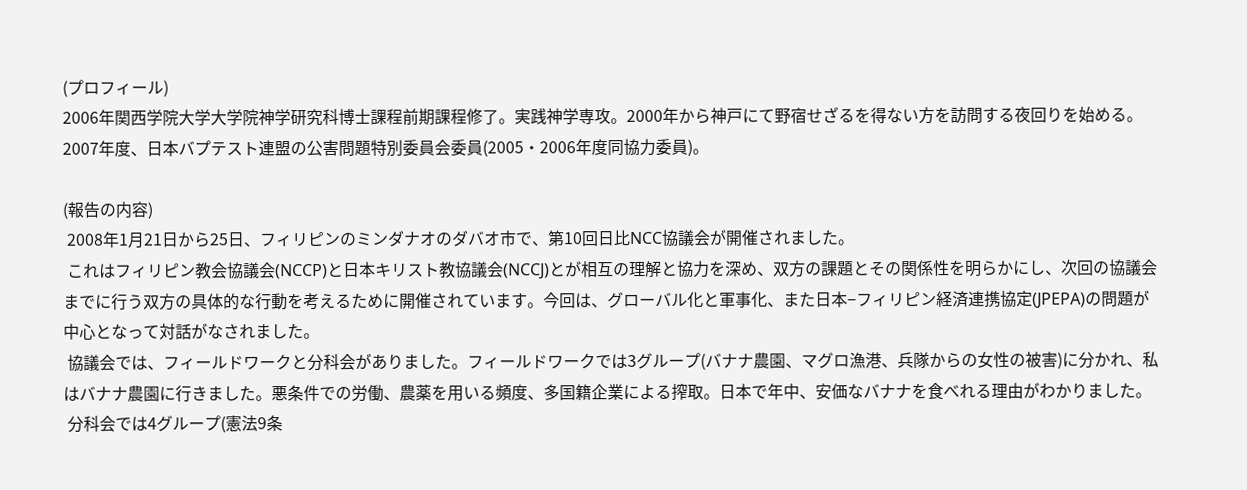(プロフィール)
2006年関西学院大学大学院神学研究科博士課程前期課程修了。実践神学専攻。2000年から神戸にて野宿せざるを得ない方を訪問する夜回りを始める。2007年度、日本バプテスト連盟の公害問題特別委員会委員(2005・2006年度同協力委員)。

(報告の内容)
 2008年1月21日から25日、フィリピンのミンダナオのダバオ市で、第10回日比NCC協議会が開催されました。
 これはフィリピン教会協議会(NCCP)と日本キリスト教協議会(NCCJ)とが相互の理解と協力を深め、双方の課題とその関係性を明らかにし、次回の協議会までに行う双方の具体的な行動を考えるために開催されています。今回は、グローバル化と軍事化、また日本−フィリピン経済連携協定(JPEPA)の問題が中心となって対話がなされました。
 協議会では、フィールドワークと分科会がありました。フィールドワークでは3グループ(バナナ農園、マグロ漁港、兵隊からの女性の被害)に分かれ、私はバナナ農園に行きました。悪条件での労働、農薬を用いる頻度、多国籍企業による搾取。日本で年中、安価なバナナを食べれる理由がわかりました。
 分科会では4グループ(憲法9条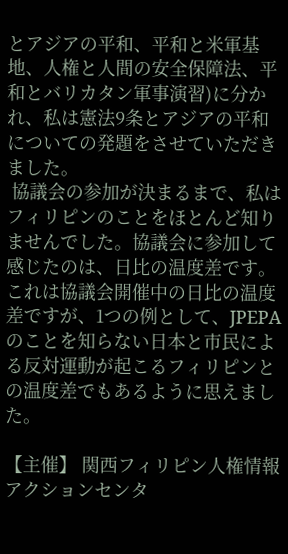とアジアの平和、平和と米軍基地、人権と人間の安全保障法、平和とバリカタン軍事演習)に分かれ、私は憲法9条とアジアの平和についての発題をさせていただきました。
 協議会の参加が決まるまで、私はフィリピンのことをほとんど知りませんでした。協議会に参加して感じたのは、日比の温度差です。これは協議会開催中の日比の温度差ですが、1つの例として、JPEPAのことを知らない日本と市民による反対運動が起こるフィリピンとの温度差でもあるように思えました。

【主催】 関西フィリピン人権情報アクションセンタ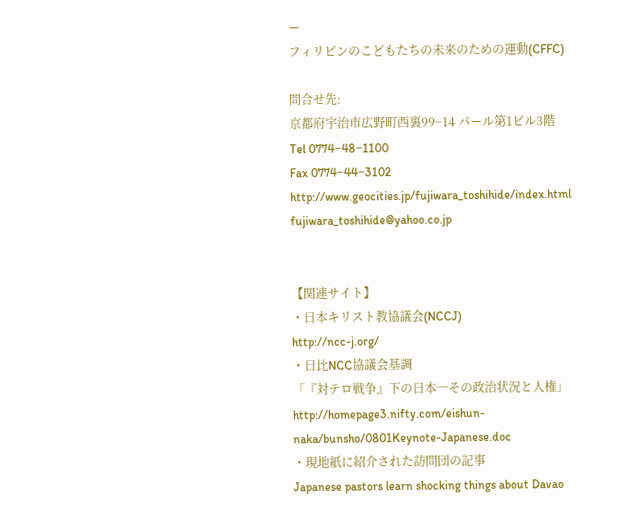ー
フィリピンのこどもたちの未来のための運動(CFFC)

問合せ先:
京都府宇治市広野町西裏99−14 パール第1ビル3階
Tel 0774−48−1100
Fax 0774−44−3102
http://www.geocities.jp/fujiwara_toshihide/index.html
fujiwara_toshihide@yahoo.co.jp


【関連サイト】
・日本キリスト教協議会(NCCJ)
http://ncc-j.org/
・日比NCC協議会基調
「『対テロ戦争』下の日本─その政治状況と人権」
http://homepage3.nifty.com/eishun-naka/bunsho/0801Keynote-Japanese.doc
・現地紙に紹介された訪問団の記事
Japanese pastors learn shocking things about Davao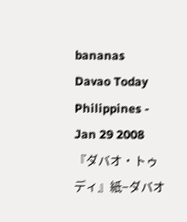bananas
Davao Today Philippines - Jan 29 2008
『ダバオ・トゥディ』紙−ダバオ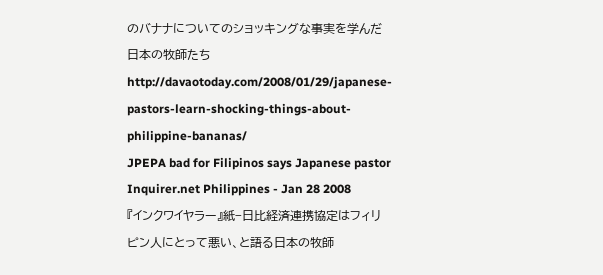のバナナについてのショッキングな事実を学んだ日本の牧師たち
http://davaotoday.com/2008/01/29/japanese-pastors-learn-shocking-things-about-philippine-bananas/
JPEPA bad for Filipinos says Japanese pastor
Inquirer.net Philippines - Jan 28 2008
『インクワイヤラー』紙−日比経済連携協定はフィリピン人にとって悪い、と語る日本の牧師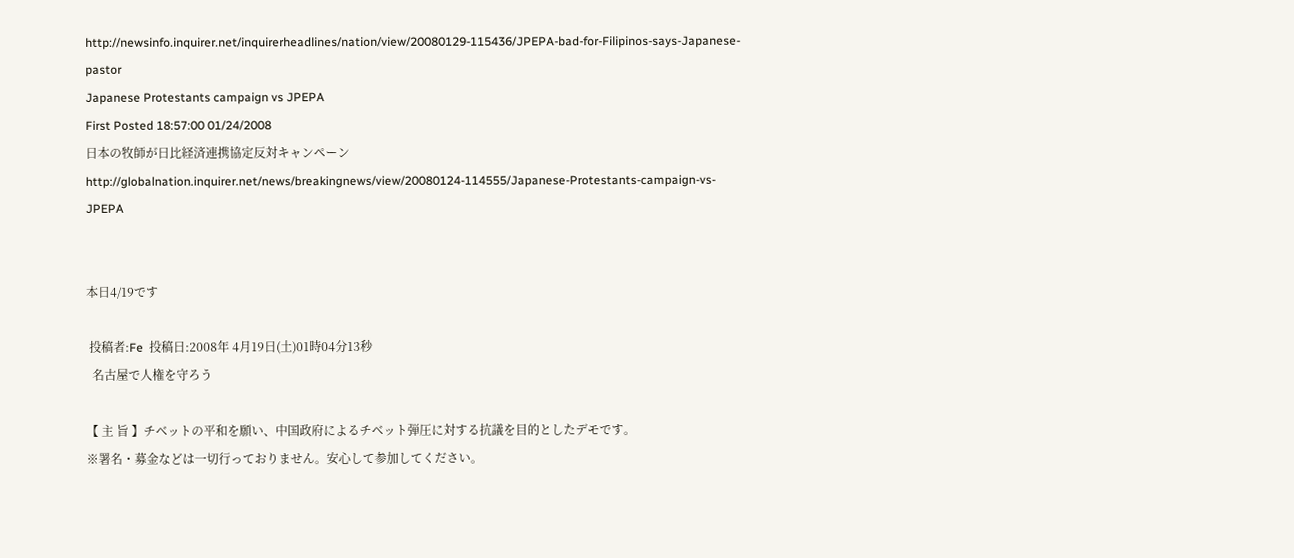http://newsinfo.inquirer.net/inquirerheadlines/nation/view/20080129-115436/JPEPA-bad-for-Filipinos-says-Japanese-pastor
Japanese Protestants campaign vs JPEPA
First Posted 18:57:00 01/24/2008
日本の牧師が日比経済連携協定反対キャンペーン
http://globalnation.inquirer.net/news/breakingnews/view/20080124-114555/Japanese-Protestants-campaign-vs-JPEPA


本日4/19です

 投稿者:Fe  投稿日:2008年 4月19日(土)01時04分13秒
  名古屋で人権を守ろう

【 主 旨 】チベットの平和を願い、中国政府によるチベット弾圧に対する抗議を目的としたデモです。
※署名・募金などは一切行っておりません。安心して参加してください。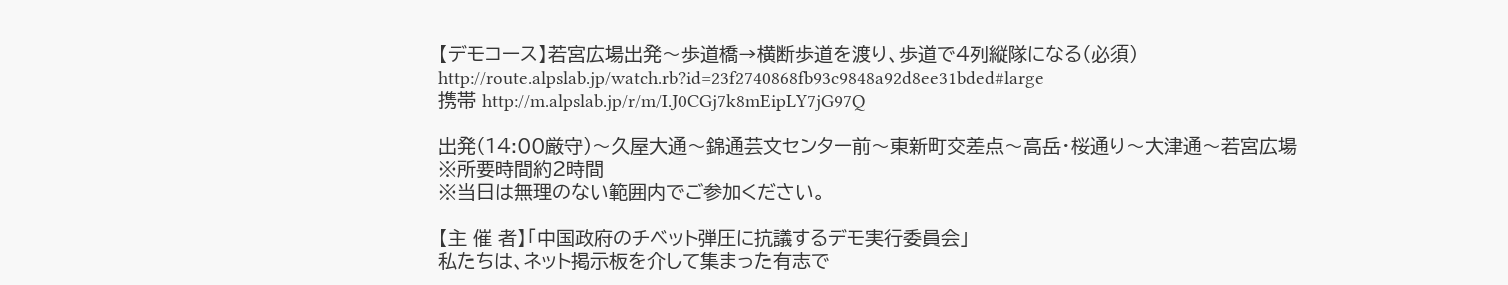【デモコース】若宮広場出発〜歩道橋→横断歩道を渡り、歩道で4列縦隊になる(必須)
http://route.alpslab.jp/watch.rb?id=23f2740868fb93c9848a92d8ee31bded#large
携帯 http://m.alpslab.jp/r/m/I.J0CGj7k8mEipLY7jG97Q

出発(14:00厳守)〜久屋大通〜錦通芸文センター前〜東新町交差点〜高岳・桜通り〜大津通〜若宮広場
※所要時間約2時間
※当日は無理のない範囲内でご参加ください。

【主 催 者】「中国政府のチベット弾圧に抗議するデモ実行委員会」
私たちは、ネット掲示板を介して集まった有志で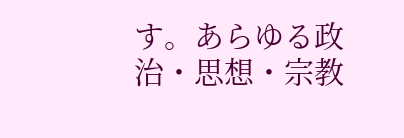す。あらゆる政治・思想・宗教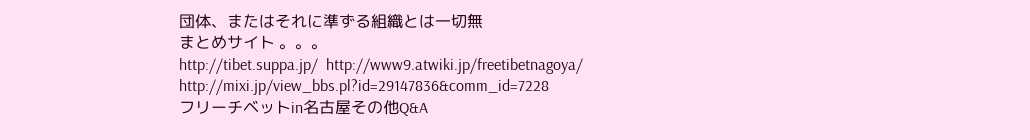団体、またはそれに準ずる組織とは一切無
まとめサイト 。。。
http://tibet.suppa.jp/  http://www9.atwiki.jp/freetibetnagoya/  http://mixi.jp/view_bbs.pl?id=29147836&comm_id=7228
フリーチベットin名古屋その他Q&A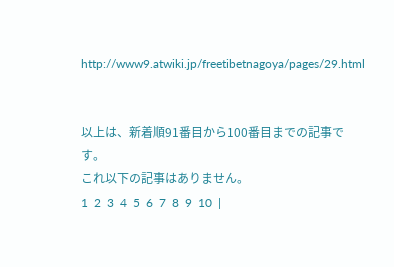http://www9.atwiki.jp/freetibetnagoya/pages/29.html


以上は、新着順91番目から100番目までの記事です。
これ以下の記事はありません。
1  2  3  4  5  6  7  8  9  10  |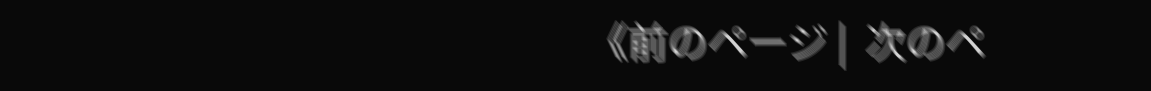《前のページ |  次のペ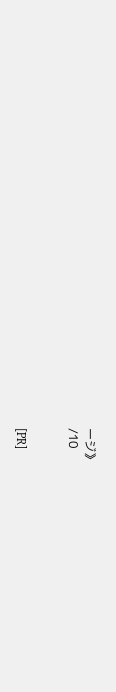ージ》
/10


[PR]